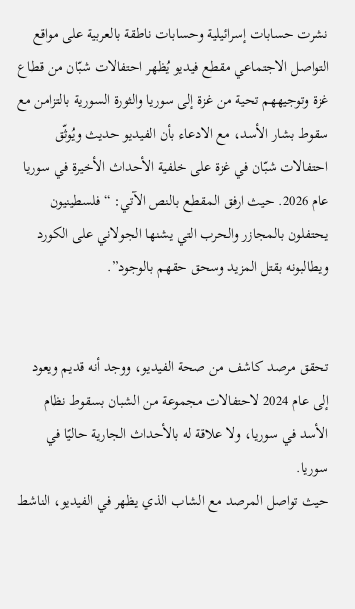نشرت حسابات إسرائيلية وحسابات ناطقة بالعربية على مواقع التواصل الاجتماعي مقطع فيديو يُظهر احتفالات شبّان من قطاع غزة وتوجيههم تحية من غزة إلى سوريا والثورة السورية بالتزامن مع سقوط بشار الأسد، مع الادعاء بأن الفيديو حديث ويُوثّق احتفالات شبّان في غزة على خلفية الأحداث الأخيرة في سوريا عام 2026. حيث ارفق المقطع بالنص الآتي: “فلسطينيون يحتفلون بالمجازر والحرب التي يشنها الجولاني على الكورد ويطالبونه بقتل المزيد وسحق حقهم بالوجود”.


تحقق مرصد كاشف من صحة الفيديو، ووجد أنه قديم ويعود إلى عام 2024 لاحتفالات مجموعة من الشبان بسقوط نظام الأسد في سوريا، ولا علاقة له بالأحداث الجارية حاليًا في سوريا.
حيث تواصل المرصد مع الشاب الذي يظهر في الفيديو، الناشط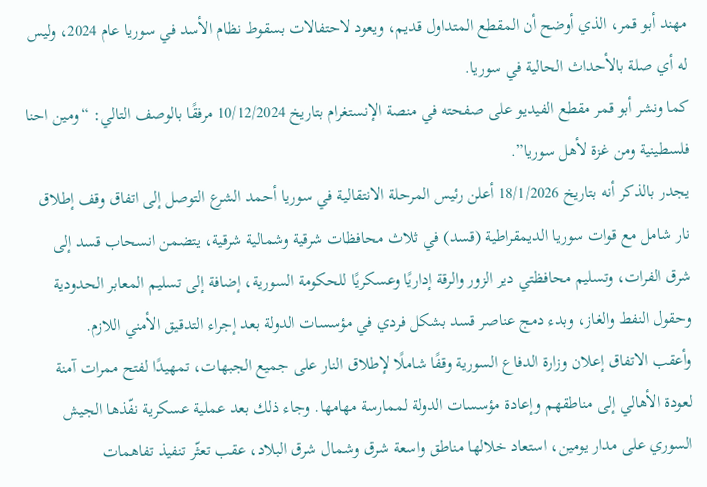مهند أبو قمر، الذي أوضح أن المقطع المتداول قديم، ويعود لاحتفالات بسقوط نظام الأسد في سوريا عام 2024، وليس له أي صلة بالأحداث الحالية في سوريا.
كما ونشر أبو قمر مقطع الفيديو على صفحته في منصة الإنستغرام بتاريخ 10/12/2024 مرفقًا بالوصف التالي: “ومين احنا فلسطينية ومن غزة لأهل سوريا”.
يجدر بالذكر أنه بتاريخ 18/1/2026 أعلن رئيس المرحلة الانتقالية في سوريا أحمد الشرع التوصل إلى اتفاق وقف إطلاق نار شامل مع قوات سوريا الديمقراطية (قسد) في ثلاث محافظات شرقية وشمالية شرقية، يتضمن انسحاب قسد إلى شرق الفرات، وتسليم محافظتي دير الزور والرقة إداريًا وعسكريًا للحكومة السورية، إضافة إلى تسليم المعابر الحدودية وحقول النفط والغاز، وبدء دمج عناصر قسد بشكل فردي في مؤسسات الدولة بعد إجراء التدقيق الأمني اللازم.
وأعقب الاتفاق إعلان وزارة الدفاع السورية وقفًا شاملًا لإطلاق النار على جميع الجبهات، تمهيدًا لفتح ممرات آمنة لعودة الأهالي إلى مناطقهم وإعادة مؤسسات الدولة لممارسة مهامها. وجاء ذلك بعد عملية عسكرية نفّذها الجيش السوري على مدار يومين، استعاد خلالها مناطق واسعة شرق وشمال شرق البلاد، عقب تعثّر تنفيذ تفاهمات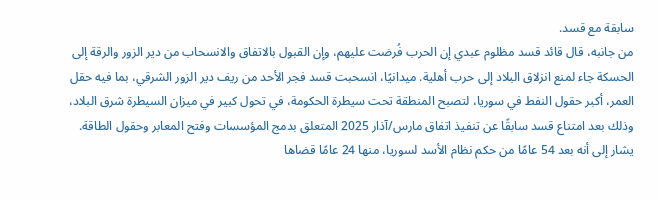سابقة مع قسد.
من جانبه، قال قائد قسد مظلوم عبدي إن الحرب فُرضت عليهم، وإن القبول بالاتفاق والانسحاب من دير الزور والرقة إلى الحسكة جاء لمنع انزلاق البلاد إلى حرب أهلية. ميدانيًا، انسحبت قسد فجر الأحد من ريف دير الزور الشرقي، بما فيه حقل العمر، أكبر حقول النفط في سوريا، لتصبح المنطقة تحت سيطرة الحكومة، في تحول كبير في ميزان السيطرة شرق البلاد، وذلك بعد امتناع قسد سابقًا عن تنفيذ اتفاق مارس/آذار 2025 المتعلق بدمج المؤسسات وفتح المعابر وحقول الطاقة.
يشار إلى أنه بعد 54 عامًا من حكم نظام الأسد لسوريا، منها 24 عامًا قضاها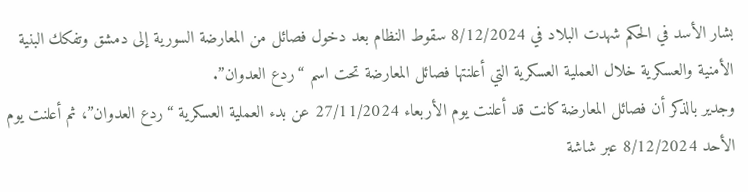بشار الأسد في الحكم شهدت البلاد في 8/12/2024 سقوط النظام بعد دخول فصائل من المعارضة السورية إلى دمشق وتفكك البنية الأمنية والعسكرية خلال العملية العسكرية التي أعلنتها فصائل المعارضة تحت اسم “ردع العدوان”.
وجدير بالذكر أن فصائل المعارضة كانت قد أعلنت يوم الأربعاء 27/11/2024 عن بدء العملية العسكرية “ردع العدوان”، ثم أعلنت يوم الأحد 8/12/2024 عبر شاشة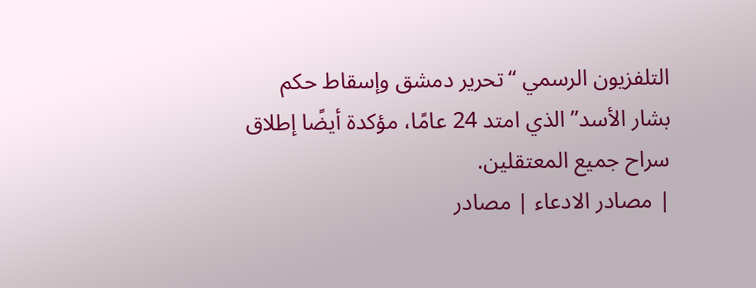التلفزيون الرسمي “تحرير دمشق وإسقاط حكم بشار الأسد” الذي امتد 24 عامًا، مؤكدة أيضًا إطلاق سراح جميع المعتقلين.
| مصادر الادعاء | مصادر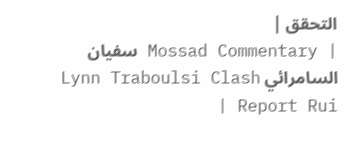التحقق |
| Mossad Commentary سفيان السامرائي Lynn Traboulsi Clash Report Rui |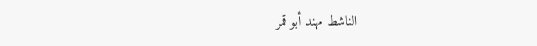الناشط مهند أبو قمر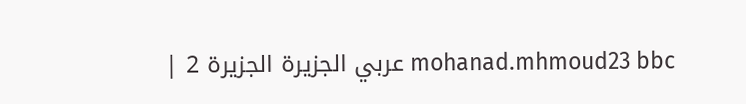mohanad.mhmoud23 bbc عربي الجزيرة الجزيرة 2 |